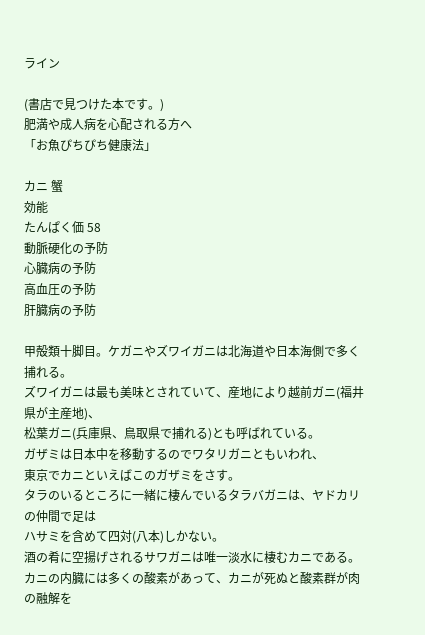ライン

(書店で見つけた本です。)
肥満や成人病を心配される方へ
「お魚ぴちぴち健康法」

カニ 蟹
効能
たんぱく価 58
動脈硬化の予防
心臓病の予防
高血圧の予防
肝臓病の予防

甲殻類十脚目。ケガニやズワイガニは北海道や日本海側で多く捕れる。
ズワイガニは最も美味とされていて、産地により越前ガニ(福井県が主産地)、
松葉ガニ(兵庫県、鳥取県で捕れる)とも呼ばれている。
ガザミは日本中を移動するのでワタリガニともいわれ、
東京でカニといえばこのガザミをさす。
タラのいるところに一緒に棲んでいるタラバガニは、ヤドカリの仲間で足は
ハサミを含めて四対(八本)しかない。
酒の肴に空揚げされるサワガニは唯一淡水に棲むカニである。
カニの内臓には多くの酸素があって、カニが死ぬと酸素群が肉の融解を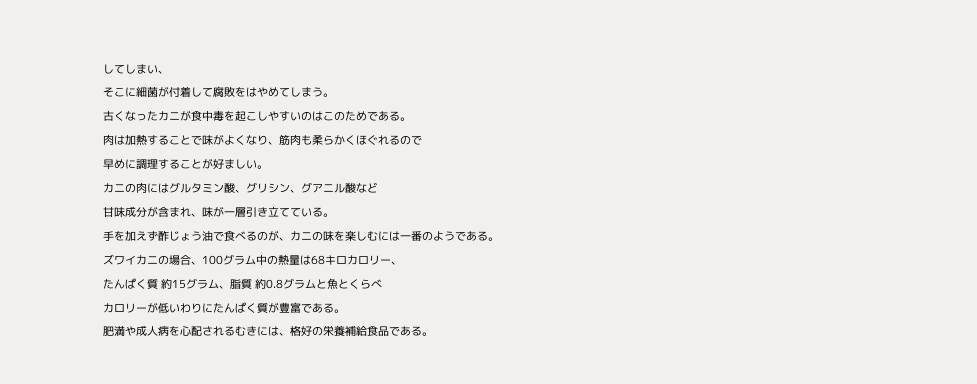してしまい、
そこに細菌が付着して腐敗をはやめてしまう。
古くなったカニが食中毒を起こしやすいのはこのためである。
肉は加熱することで味がよくなり、筋肉も柔らかくほぐれるので
早めに調理することが好ましい。
カニの肉にはグルタミン酸、グリシン、グアニル酸など
甘味成分が含まれ、味が一層引き立てている。
手を加えず酢じょう油で食べるのが、カニの味を楽しむには一番のようである。
ズワイカニの場合、100グラム中の熱量は68キロカロリー、
たんぱく質 約15グラム、脂質 約0.8グラムと魚とくらべ
カロリーが低いわりにたんぱく質が豊富である。
肥満や成人病を心配されるむきには、格好の栄養補給食品である。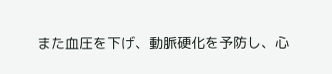また血圧を下げ、動脈硬化を予防し、心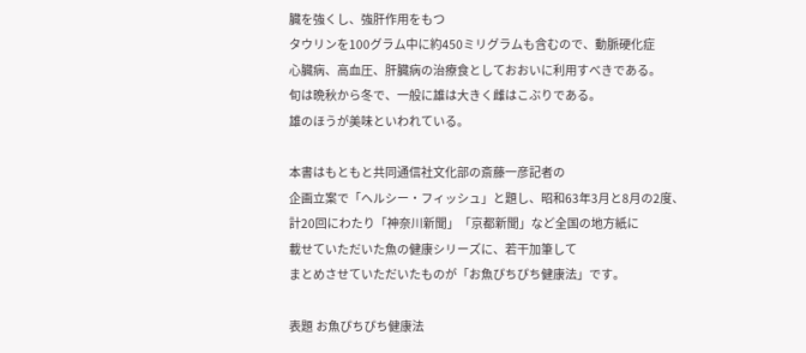臓を強くし、強肝作用をもつ
タウリンを100グラム中に約450ミリグラムも含むので、動脈硬化症
心臓病、高血圧、肝臓病の治療食としておおいに利用すべきである。
旬は晩秋から冬で、一般に雄は大きく雌はこぶりである。
雄のほうが美味といわれている。

本書はもともと共同通信社文化部の斎藤一彦記者の
企画立案で「ヘルシー・フィッシュ」と題し、昭和63年3月と8月の2度、
計20回にわたり「神奈川新聞」「京都新聞」など全国の地方紙に
載せていただいた魚の健康シリーズに、若干加筆して
まとめさせていただいたものが「お魚ぴちぴち健康法」です。

表題 お魚ぴちぴち健康法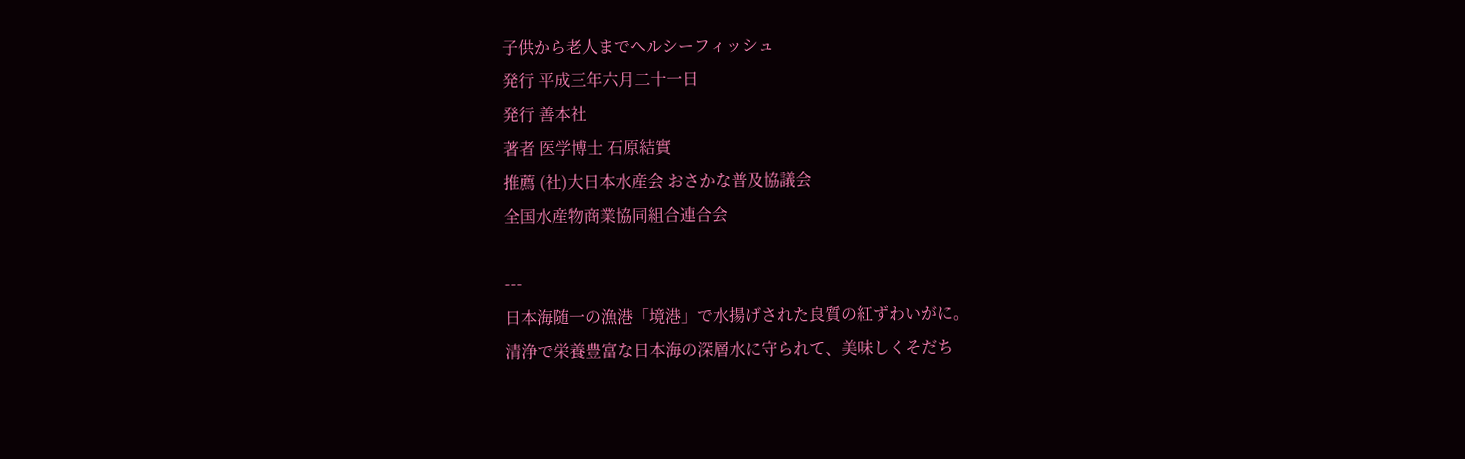子供から老人までヘルシーフィッシュ
発行 平成三年六月二十一日
発行 善本社
著者 医学博士 石原結實
推薦 (社)大日本水産会 おさかな普及協議会
全国水産物商業協同組合連合会

---
日本海随一の漁港「境港」で水揚げされた良質の紅ずわいがに。
清浄で栄養豊富な日本海の深層水に守られて、美味しくそだち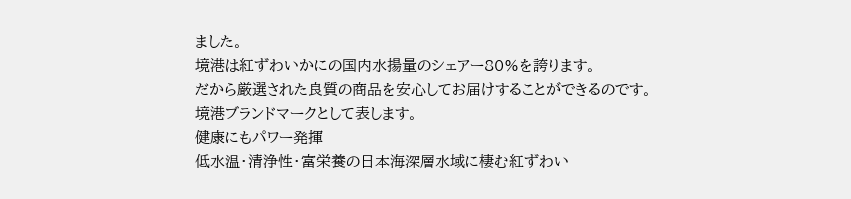ました。
境港は紅ずわいかにの国内水揚量のシェアー80%を誇ります。
だから厳選された良質の商品を安心してお届けすることができるのです。
境港ブランドマークとして表します。
健康にもパワー発揮
低水温・清浄性・富栄養の日本海深層水域に棲む紅ずわい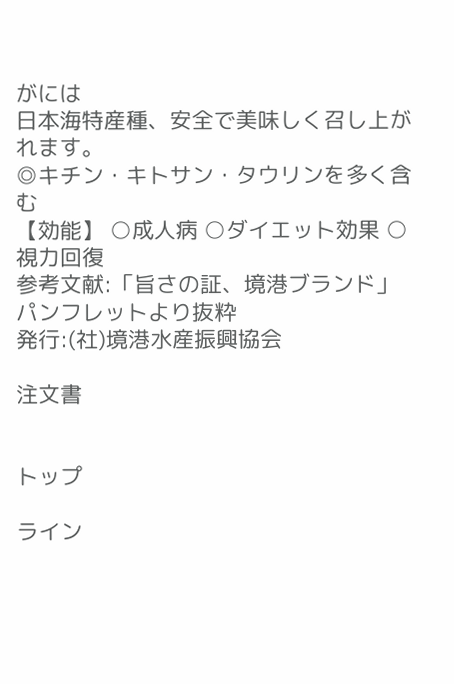がには
日本海特産種、安全で美味しく召し上がれます。
◎キチン・キトサン・タウリンを多く含む
【効能】 ○成人病 ○ダイエット効果 ○視力回復
参考文献:「旨さの証、境港ブランド」 パンフレットより抜粋
発行:(社)境港水産振興協会

注文書


トップ

ライン